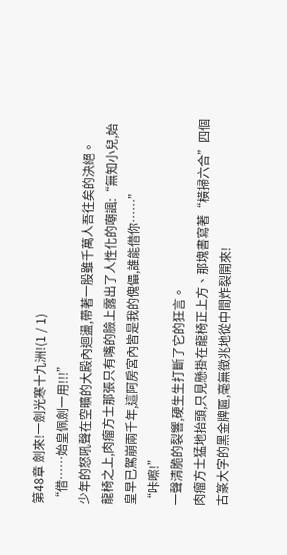第48章 劍來!一劍光寒十九洲!(1 / 1)
“借……始皇佩劍一用!!!”
少年的怒吼聲在空曠的大殿內迴盪,帶著一股雖千萬人吾往矣的決絕。
龍椅之上,肉瘤方士那張只有嘴的臉上露出了人性化的嘲諷:“無知小兒,始皇早已駕崩兩千年,這阿房宮內皆是我的傀儡,誰能借你……”
“咔嚓!”
一聲清脆的裂響,硬生生打斷了它的狂言。
肉瘤方士猛地抬頭,只見懸掛在龍椅正上方、那塊書寫著“橫掃六合”四個古篆大字的黑金牌匾,毫無徵兆地從中間炸裂開來!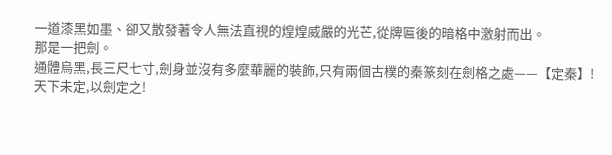一道漆黑如墨、卻又散發著令人無法直視的煌煌威嚴的光芒,從牌匾後的暗格中激射而出。
那是一把劍。
通體烏黑,長三尺七寸,劍身並沒有多麼華麗的裝飾,只有兩個古樸的秦篆刻在劍格之處——【定秦】!
天下未定,以劍定之!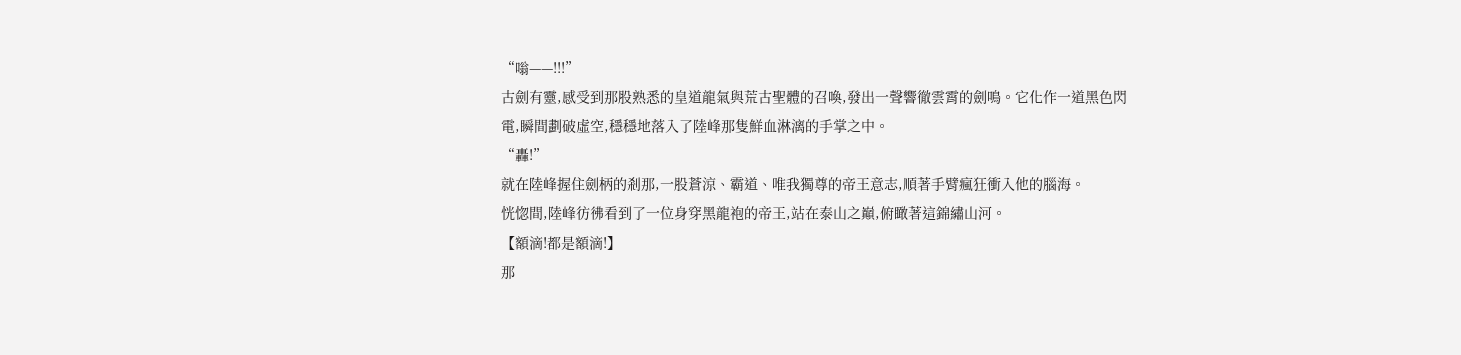“嗡——!!!”
古劍有靈,感受到那股熟悉的皇道龍氣與荒古聖體的召喚,發出一聲響徹雲霄的劍鳴。它化作一道黑色閃電,瞬間劃破虛空,穩穩地落入了陸峰那隻鮮血淋漓的手掌之中。
“轟!”
就在陸峰握住劍柄的剎那,一股蒼涼、霸道、唯我獨尊的帝王意志,順著手臂瘋狂衝入他的腦海。
恍惚間,陸峰彷彿看到了一位身穿黑龍袍的帝王,站在泰山之巔,俯瞰著這錦繡山河。
【額滴!都是額滴!】
那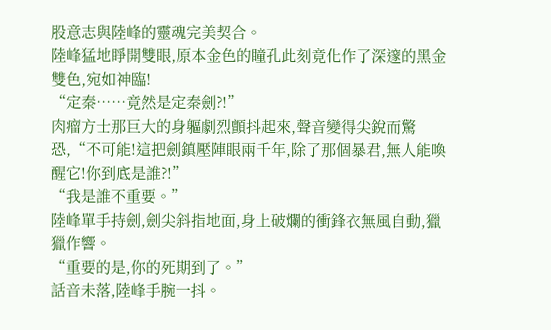股意志與陸峰的靈魂完美契合。
陸峰猛地睜開雙眼,原本金色的瞳孔此刻竟化作了深邃的黑金雙色,宛如神臨!
“定秦……竟然是定秦劍?!”
肉瘤方士那巨大的身軀劇烈顫抖起來,聲音變得尖銳而驚恐,“不可能!這把劍鎮壓陣眼兩千年,除了那個暴君,無人能喚醒它!你到底是誰?!”
“我是誰不重要。”
陸峰單手持劍,劍尖斜指地面,身上破爛的衝鋒衣無風自動,獵獵作響。
“重要的是,你的死期到了。”
話音未落,陸峰手腕一抖。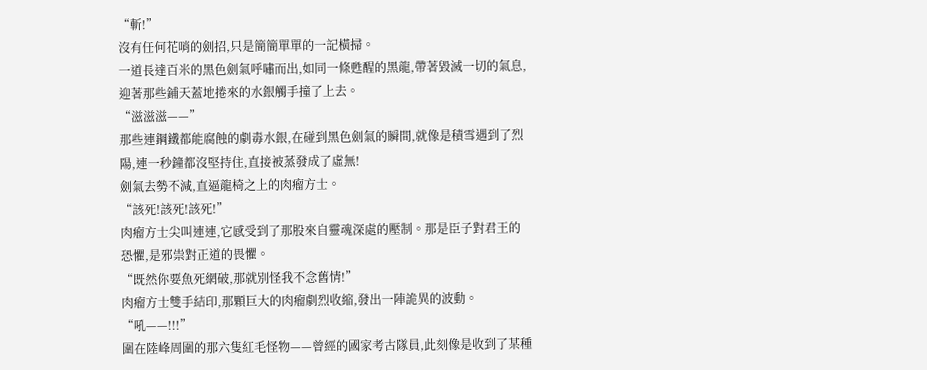“斬!”
沒有任何花哨的劍招,只是簡簡單單的一記橫掃。
一道長達百米的黑色劍氣呼嘯而出,如同一條甦醒的黑龍,帶著毀滅一切的氣息,迎著那些鋪天蓋地捲來的水銀觸手撞了上去。
“滋滋滋——”
那些連鋼鐵都能腐蝕的劇毒水銀,在碰到黑色劍氣的瞬間,就像是積雪遇到了烈陽,連一秒鐘都沒堅持住,直接被蒸發成了虛無!
劍氣去勢不減,直逼龍椅之上的肉瘤方士。
“該死!該死!該死!”
肉瘤方士尖叫連連,它感受到了那股來自靈魂深處的壓制。那是臣子對君王的恐懼,是邪祟對正道的畏懼。
“既然你要魚死網破,那就別怪我不念舊情!”
肉瘤方士雙手結印,那顆巨大的肉瘤劇烈收縮,發出一陣詭異的波動。
“吼——!!!”
圍在陸峰周圍的那六隻紅毛怪物——曾經的國家考古隊員,此刻像是收到了某種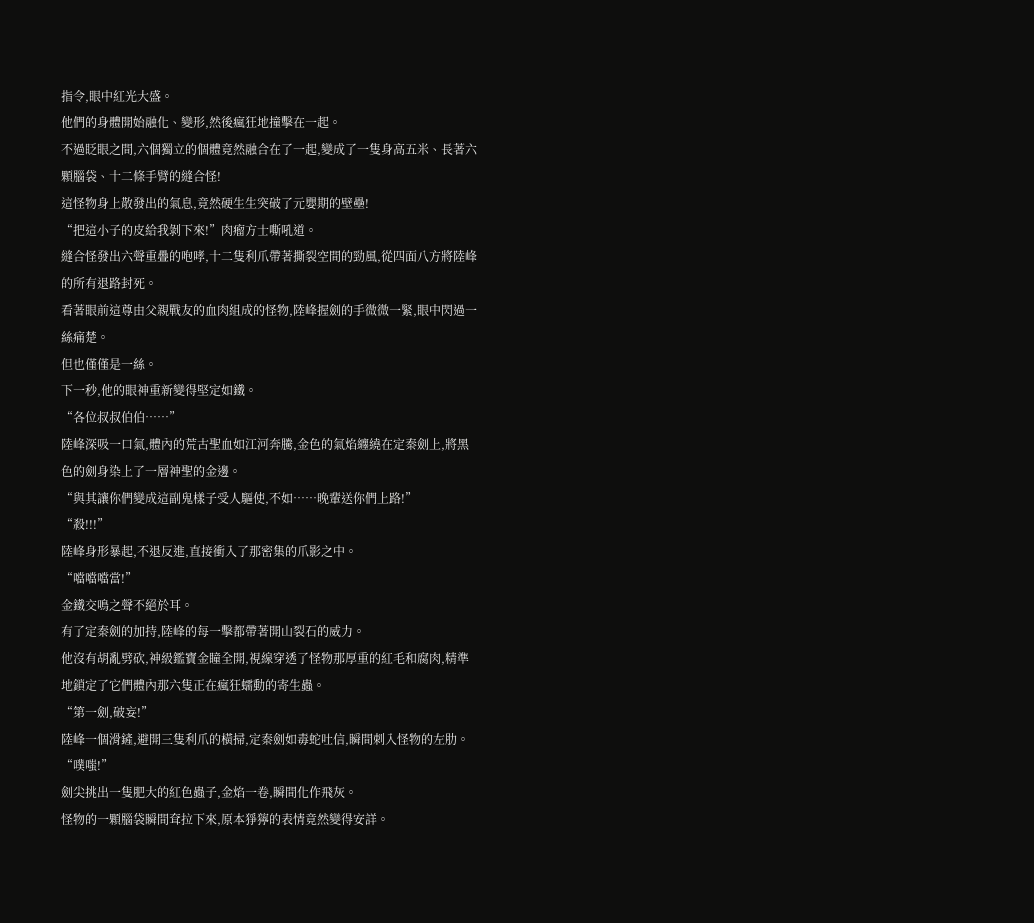指令,眼中紅光大盛。
他們的身體開始融化、變形,然後瘋狂地撞擊在一起。
不過眨眼之間,六個獨立的個體竟然融合在了一起,變成了一隻身高五米、長著六顆腦袋、十二條手臂的縫合怪!
這怪物身上散發出的氣息,竟然硬生生突破了元嬰期的壁壘!
“把這小子的皮給我剝下來!”肉瘤方士嘶吼道。
縫合怪發出六聲重疊的咆哮,十二隻利爪帶著撕裂空間的勁風,從四面八方將陸峰的所有退路封死。
看著眼前這尊由父親戰友的血肉組成的怪物,陸峰握劍的手微微一緊,眼中閃過一絲痛楚。
但也僅僅是一絲。
下一秒,他的眼神重新變得堅定如鐵。
“各位叔叔伯伯……”
陸峰深吸一口氣,體內的荒古聖血如江河奔騰,金色的氣焰纏繞在定秦劍上,將黑色的劍身染上了一層神聖的金邊。
“與其讓你們變成這副鬼樣子受人驅使,不如……晚輩送你們上路!”
“殺!!!”
陸峰身形暴起,不退反進,直接衝入了那密集的爪影之中。
“噹噹噹當!”
金鐵交鳴之聲不絕於耳。
有了定秦劍的加持,陸峰的每一擊都帶著開山裂石的威力。
他沒有胡亂劈砍,神級鑑寶金瞳全開,視線穿透了怪物那厚重的紅毛和腐肉,精準地鎖定了它們體內那六隻正在瘋狂蠕動的寄生蟲。
“第一劍,破妄!”
陸峰一個滑鏟,避開三隻利爪的橫掃,定秦劍如毒蛇吐信,瞬間刺入怪物的左肋。
“噗嗤!”
劍尖挑出一隻肥大的紅色蟲子,金焰一卷,瞬間化作飛灰。
怪物的一顆腦袋瞬間耷拉下來,原本猙獰的表情竟然變得安詳。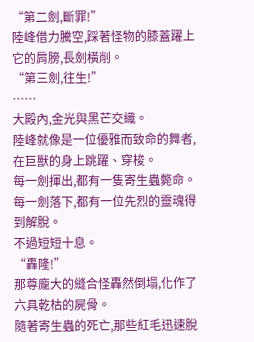“第二劍,斷罪!”
陸峰借力騰空,踩著怪物的膝蓋躍上它的肩膀,長劍橫削。
“第三劍,往生!”
……
大殿內,金光與黑芒交織。
陸峰就像是一位優雅而致命的舞者,在巨獸的身上跳躍、穿梭。
每一劍揮出,都有一隻寄生蟲斃命。
每一劍落下,都有一位先烈的靈魂得到解脫。
不過短短十息。
“轟隆!”
那尊龐大的縫合怪轟然倒塌,化作了六具乾枯的屍骨。
隨著寄生蟲的死亡,那些紅毛迅速脫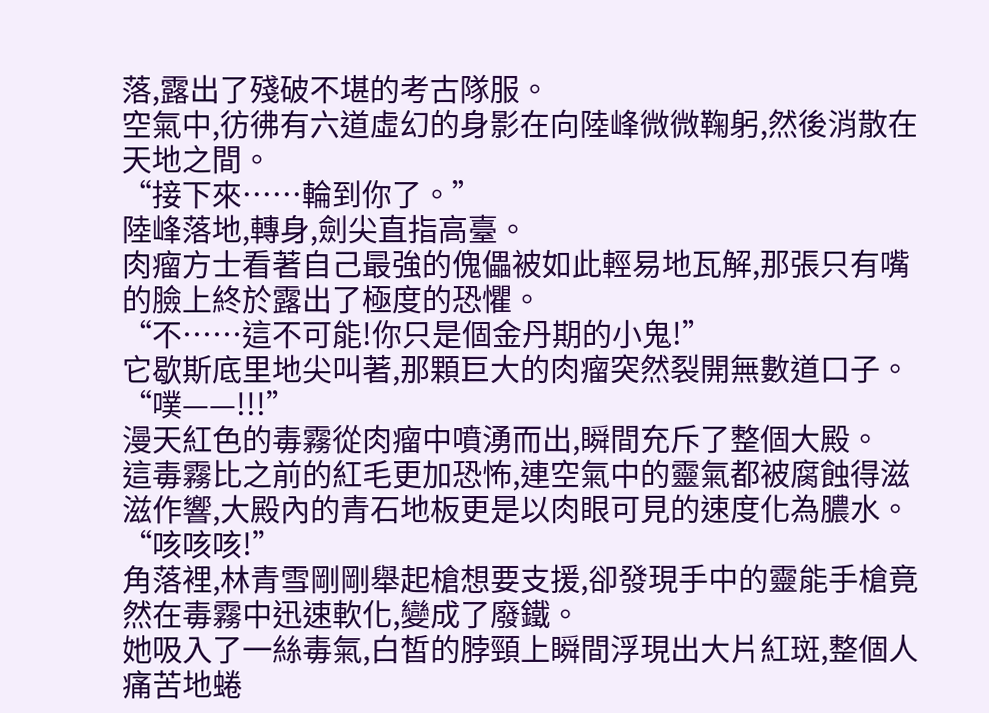落,露出了殘破不堪的考古隊服。
空氣中,彷彿有六道虛幻的身影在向陸峰微微鞠躬,然後消散在天地之間。
“接下來……輪到你了。”
陸峰落地,轉身,劍尖直指高臺。
肉瘤方士看著自己最強的傀儡被如此輕易地瓦解,那張只有嘴的臉上終於露出了極度的恐懼。
“不……這不可能!你只是個金丹期的小鬼!”
它歇斯底里地尖叫著,那顆巨大的肉瘤突然裂開無數道口子。
“噗——!!!”
漫天紅色的毒霧從肉瘤中噴湧而出,瞬間充斥了整個大殿。
這毒霧比之前的紅毛更加恐怖,連空氣中的靈氣都被腐蝕得滋滋作響,大殿內的青石地板更是以肉眼可見的速度化為膿水。
“咳咳咳!”
角落裡,林青雪剛剛舉起槍想要支援,卻發現手中的靈能手槍竟然在毒霧中迅速軟化,變成了廢鐵。
她吸入了一絲毒氣,白皙的脖頸上瞬間浮現出大片紅斑,整個人痛苦地蜷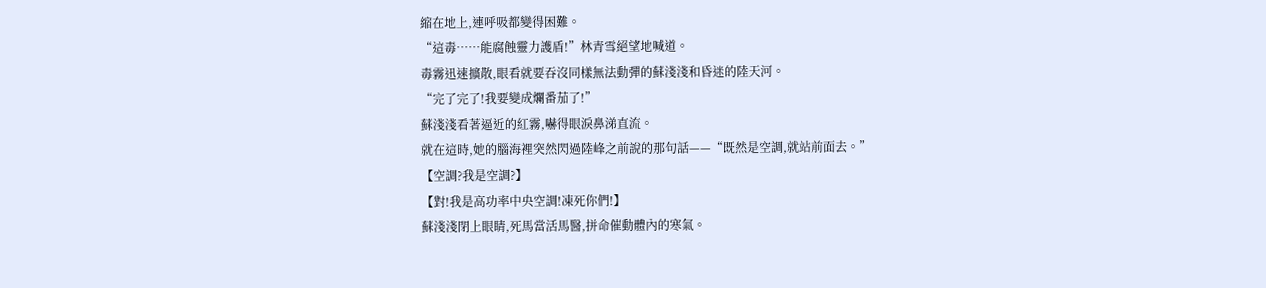縮在地上,連呼吸都變得困難。
“這毒……能腐蝕靈力護盾!”林青雪絕望地喊道。
毒霧迅速擴散,眼看就要吞沒同樣無法動彈的蘇淺淺和昏迷的陸天河。
“完了完了!我要變成爛番茄了!”
蘇淺淺看著逼近的紅霧,嚇得眼淚鼻涕直流。
就在這時,她的腦海裡突然閃過陸峰之前說的那句話——“既然是空調,就站前面去。”
【空調?我是空調?】
【對!我是高功率中央空調!凍死你們!】
蘇淺淺閉上眼睛,死馬當活馬醫,拼命催動體內的寒氣。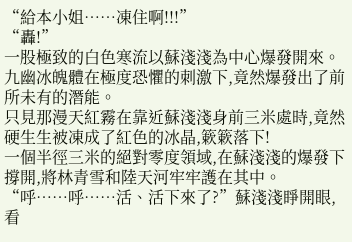“給本小姐……凍住啊!!!”
“轟!”
一股極致的白色寒流以蘇淺淺為中心爆發開來。
九幽冰魄體在極度恐懼的刺激下,竟然爆發出了前所未有的潛能。
只見那漫天紅霧在靠近蘇淺淺身前三米處時,竟然硬生生被凍成了紅色的冰晶,簌簌落下!
一個半徑三米的絕對零度領域,在蘇淺淺的爆發下撐開,將林青雪和陸天河牢牢護在其中。
“呼……呼……活、活下來了?”蘇淺淺睜開眼,看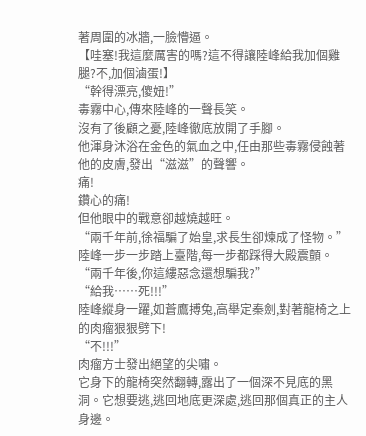著周圍的冰牆,一臉懵逼。
【哇塞!我這麼厲害的嗎?這不得讓陸峰給我加個雞腿?不,加個滷蛋!】
“幹得漂亮,傻妞!”
毒霧中心,傳來陸峰的一聲長笑。
沒有了後顧之憂,陸峰徹底放開了手腳。
他渾身沐浴在金色的氣血之中,任由那些毒霧侵蝕著他的皮膚,發出“滋滋”的聲響。
痛!
鑽心的痛!
但他眼中的戰意卻越燒越旺。
“兩千年前,徐福騙了始皇,求長生卻煉成了怪物。”
陸峰一步一步踏上臺階,每一步都踩得大殿震顫。
“兩千年後,你這縷惡念還想騙我?”
“給我……死!!!”
陸峰縱身一躍,如蒼鷹搏兔,高舉定秦劍,對著龍椅之上的肉瘤狠狠劈下!
“不!!!”
肉瘤方士發出絕望的尖嘯。
它身下的龍椅突然翻轉,露出了一個深不見底的黑洞。它想要逃,逃回地底更深處,逃回那個真正的主人身邊。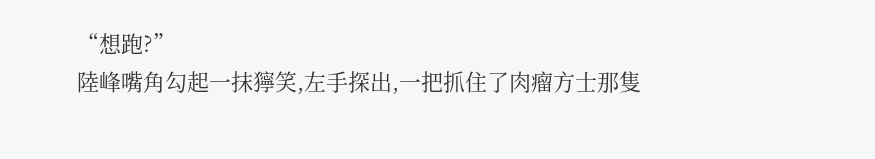“想跑?”
陸峰嘴角勾起一抹獰笑,左手探出,一把抓住了肉瘤方士那隻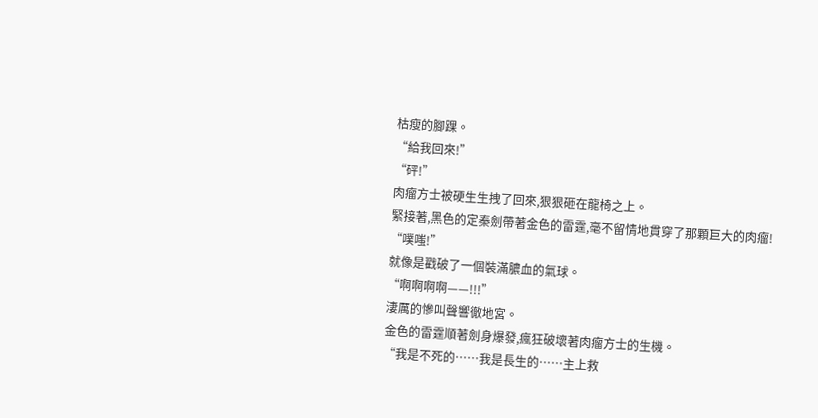枯瘦的腳踝。
“給我回來!”
“砰!”
肉瘤方士被硬生生拽了回來,狠狠砸在龍椅之上。
緊接著,黑色的定秦劍帶著金色的雷霆,毫不留情地貫穿了那顆巨大的肉瘤!
“噗嗤!”
就像是戳破了一個裝滿膿血的氣球。
“啊啊啊啊——!!!”
淒厲的慘叫聲響徹地宮。
金色的雷霆順著劍身爆發,瘋狂破壞著肉瘤方士的生機。
“我是不死的……我是長生的……主上救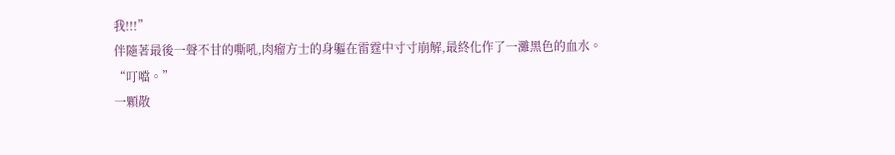我!!!”
伴隨著最後一聲不甘的嘶吼,肉瘤方士的身軀在雷霆中寸寸崩解,最終化作了一灘黑色的血水。
“叮噹。”
一顆散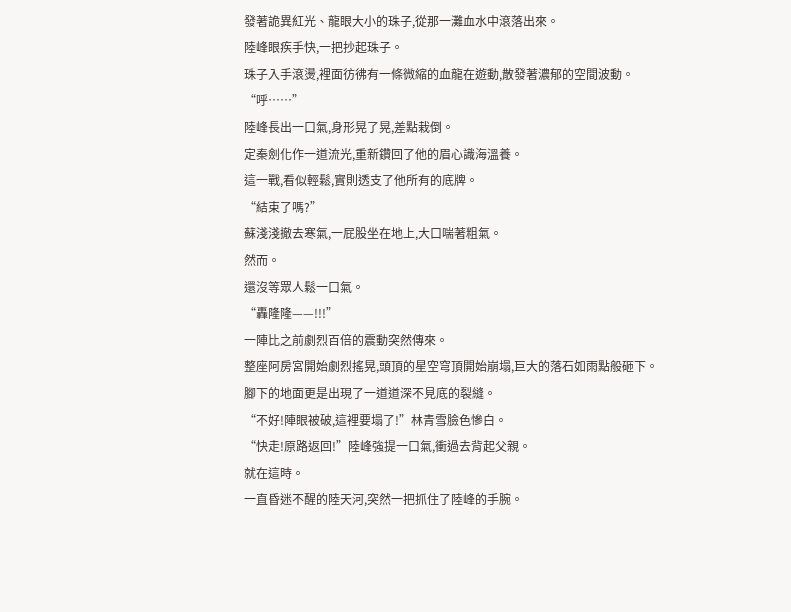發著詭異紅光、龍眼大小的珠子,從那一灘血水中滾落出來。
陸峰眼疾手快,一把抄起珠子。
珠子入手滾燙,裡面彷彿有一條微縮的血龍在遊動,散發著濃郁的空間波動。
“呼……”
陸峰長出一口氣,身形晃了晃,差點栽倒。
定秦劍化作一道流光,重新鑽回了他的眉心識海溫養。
這一戰,看似輕鬆,實則透支了他所有的底牌。
“結束了嗎?”
蘇淺淺撤去寒氣,一屁股坐在地上,大口喘著粗氣。
然而。
還沒等眾人鬆一口氣。
“轟隆隆——!!!”
一陣比之前劇烈百倍的震動突然傳來。
整座阿房宮開始劇烈搖晃,頭頂的星空穹頂開始崩塌,巨大的落石如雨點般砸下。
腳下的地面更是出現了一道道深不見底的裂縫。
“不好!陣眼被破,這裡要塌了!”林青雪臉色慘白。
“快走!原路返回!”陸峰強提一口氣,衝過去背起父親。
就在這時。
一直昏迷不醒的陸天河,突然一把抓住了陸峰的手腕。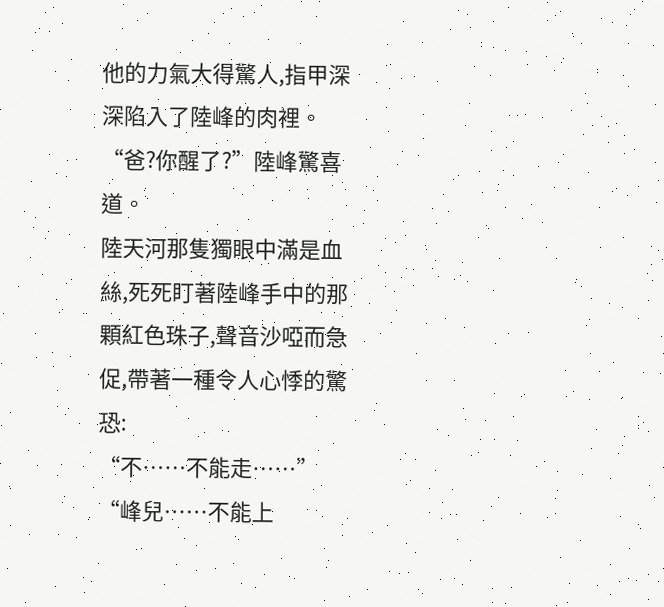他的力氣大得驚人,指甲深深陷入了陸峰的肉裡。
“爸?你醒了?”陸峰驚喜道。
陸天河那隻獨眼中滿是血絲,死死盯著陸峰手中的那顆紅色珠子,聲音沙啞而急促,帶著一種令人心悸的驚恐:
“不……不能走……”
“峰兒……不能上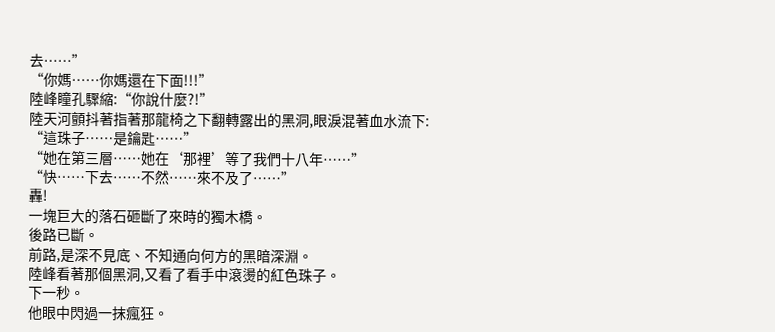去……”
“你媽……你媽還在下面!!!”
陸峰瞳孔驟縮:“你說什麼?!”
陸天河顫抖著指著那龍椅之下翻轉露出的黑洞,眼淚混著血水流下:
“這珠子……是鑰匙……”
“她在第三層……她在‘那裡’等了我們十八年……”
“快……下去……不然……來不及了……”
轟!
一塊巨大的落石砸斷了來時的獨木橋。
後路已斷。
前路,是深不見底、不知通向何方的黑暗深淵。
陸峰看著那個黑洞,又看了看手中滾燙的紅色珠子。
下一秒。
他眼中閃過一抹瘋狂。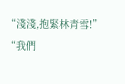“淺淺,抱緊林青雪!”
“我們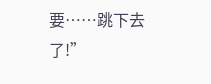要……跳下去了!”